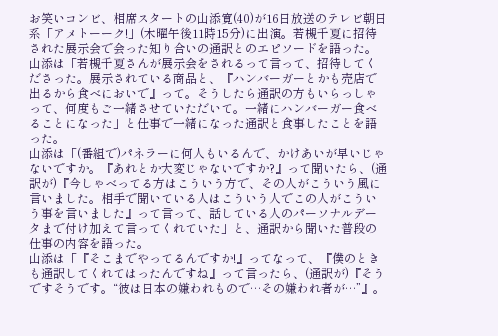お笑いコンビ、相席スタートの山添寛(40)が16日放送のテレビ朝日系「アメトーーク!」(木曜午後11時15分)に出演。若槻千夏に招待された展示会で会った知り合いの通訳とのエピソードを語った。
山添は「若槻千夏さんが展示会をされるって言って、招待してくださった。展示されている商品と、『ハンバーガーとかも売店で出るから食べにおいで』って。そうしたら通訳の方もいらっしゃって、何度もご一緒させていただいて。一緒にハンバーガー食べることになった」と仕事で一緒になった通訳と食事したことを語った。
山添は「(番組で)パネラーに何人もいるんで、かけあいが早いじゃないですか。『あれとか大変じゃないですか?』って聞いたら、(通訳が)『今しゃべってる方はこういう方で、その人がこういう風に言いました。相手で聞いている人はこういう人でこの人がこういう事を言いました』って言って、話している人のパーソナルデータまで付け加えて言ってくれていた」と、通訳から聞いた普段の仕事の内容を語った。
山添は「『そこまでやってるんですか!』ってなって、『僕のときも通訳してくれてはったんですね』って言ったら、(通訳が)『そうですそうです。“彼は日本の嫌われもので…その嫌われ者が…”』。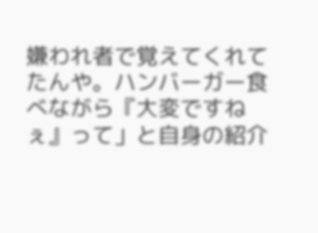嫌われ者で覚えてくれてたんや。ハンバーガー食べながら『大変ですねぇ』って」と自身の紹介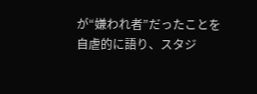が“嫌われ者”だったことを自虐的に語り、スタジ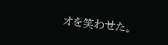オを笑わせた。